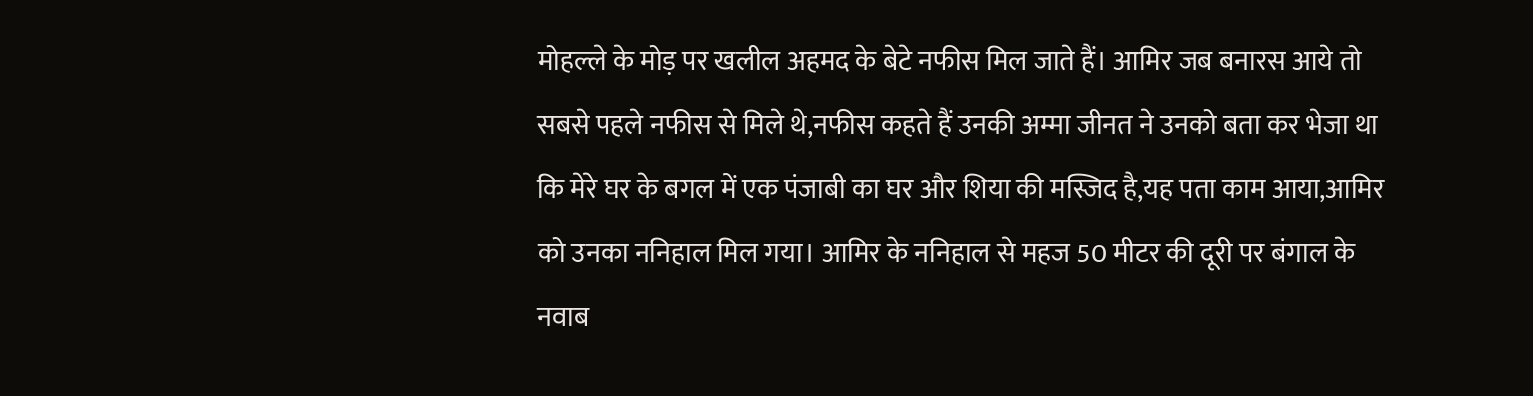मोहल्ले के मोड़ पर खलील अहमद के बेटे नफीस मिल जाते हैं। आमिर जब बनारस आये तो सबसे पहले नफीस से मिले थे,नफीस कहते हैं उनकी अम्मा जीनत ने उनको बता कर भेजा था कि मेरे घर के बगल में एक पंजाबी का घर और शिया की मस्जिद है,यह पता काम आया,आमिर को उनका ननिहाल मिल गया। आमिर के ननिहाल से महज 50 मीटर की दूरी पर बंगाल के नवाब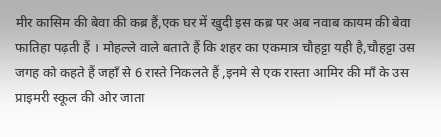मीर कासिम की बेवा की कब्र हैं,एक घर में खुदी इस कब्र पर अब नवाब कायम की बेवा फातिहा पढ़ती हैं । मोहल्ले वाले बताते हैं कि शहर का एकमात्र चौहट्टा यही है,चौहट्टा उस जगह को कहते हैं जहाँ से 6 रास्ते निकलते हैं ,इनमे से एक रास्ता आमिर की माँ के उस प्राइमरी स्कूल की ओर जाता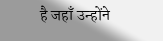है जहाँ उन्होंने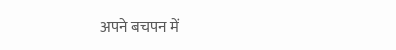अपने बचपन में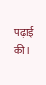पढ़ाई की।